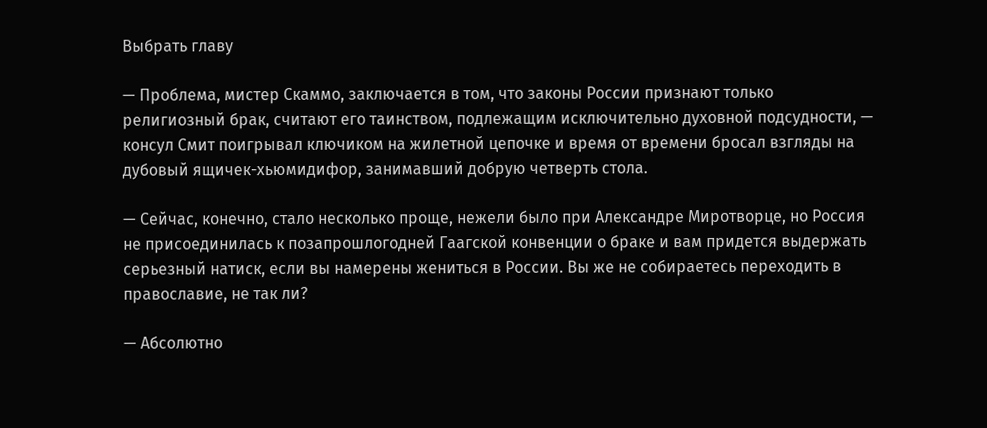Выбрать главу

— Проблема, мистер Скаммо, заключается в том, что законы России признают только религиозный брак, считают его таинством, подлежащим исключительно духовной подсудности, — консул Смит поигрывал ключиком на жилетной цепочке и время от времени бросал взгляды на дубовый ящичек-хьюмидифор, занимавший добрую четверть стола.

— Сейчас, конечно, стало несколько проще, нежели было при Александре Миротворце, но Россия не присоединилась к позапрошлогодней Гаагской конвенции о браке и вам придется выдержать серьезный натиск, если вы намерены жениться в России. Вы же не собираетесь переходить в православие, не так ли?

— Абсолютно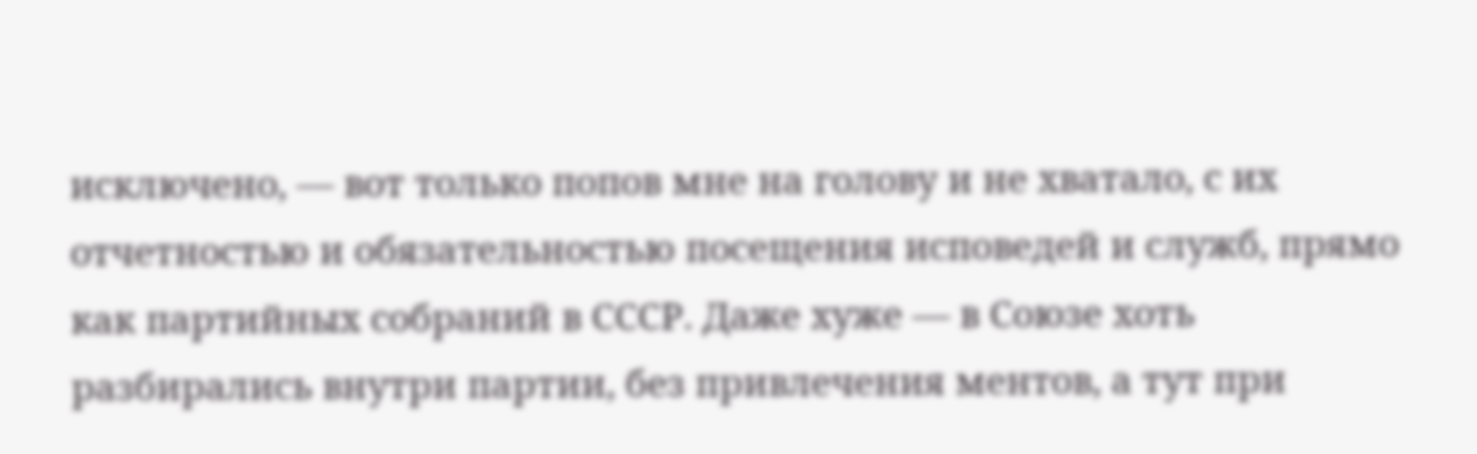исключено, — вот только попов мне на голову и не хватало, с их отчетностью и обязательностью посещения исповедей и служб, прямо как партийных собраний в СССР. Даже хуже — в Союзе хоть разбирались внутри партии, без привлечения ментов, а тут при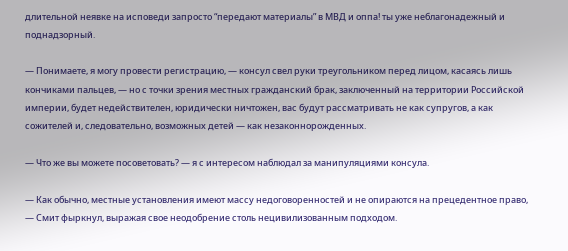длительной неявке на исповеди запросто “передают материалы” в МВД и оппа! ты уже неблагонадежный и поднадзорный.

— Понимаете, я могу провести регистрацию, — консул свел руки треугольником перед лицом, касаясь лишь кончиками пальцев, — но с точки зрения местных гражданский брак, заключенный на территории Российской империи, будет недействителен, юридически ничтожен, вас будут рассматривать не как супругов, а как сожителей и, следовательно, возможных детей — как незаконнорожденных.

— Что же вы можете посоветовать? — я с интересом наблюдал за манипуляциями консула.

— Как обычно, местные установления имеют массу недоговоренностей и не опираются на прецедентное право, — Смит фыркнул, выражая свое неодобрение столь нецивилизованным подходом.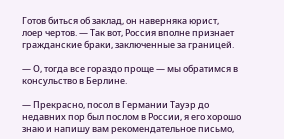Готов биться об заклад, он наверняка юрист, лоер чертов. — Так вот, Россия вполне признает гражданские браки, заключенные за границей.

— О, тогда все гораздо проще — мы обратимся в консульство в Берлине.

— Прекрасно, посол в Германии Тауэр до недавних пор был послом в России, я его хорошо знаю и напишу вам рекомендательное письмо,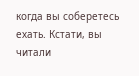когда вы соберетесь ехать. Кстати, вы читали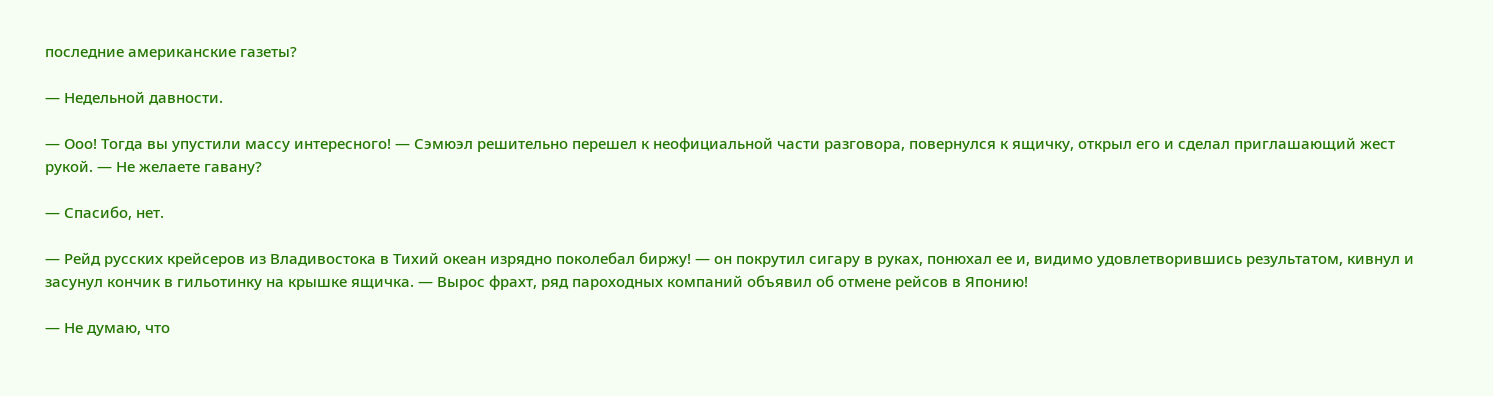последние американские газеты?

— Недельной давности.

— Ооо! Тогда вы упустили массу интересного! — Сэмюэл решительно перешел к неофициальной части разговора, повернулся к ящичку, открыл его и сделал приглашающий жест рукой. — Не желаете гавану?

— Спасибо, нет.

— Рейд русских крейсеров из Владивостока в Тихий океан изрядно поколебал биржу! — он покрутил сигару в руках, понюхал ее и, видимо удовлетворившись результатом, кивнул и засунул кончик в гильотинку на крышке ящичка. — Вырос фрахт, ряд пароходных компаний объявил об отмене рейсов в Японию!

— Не думаю, что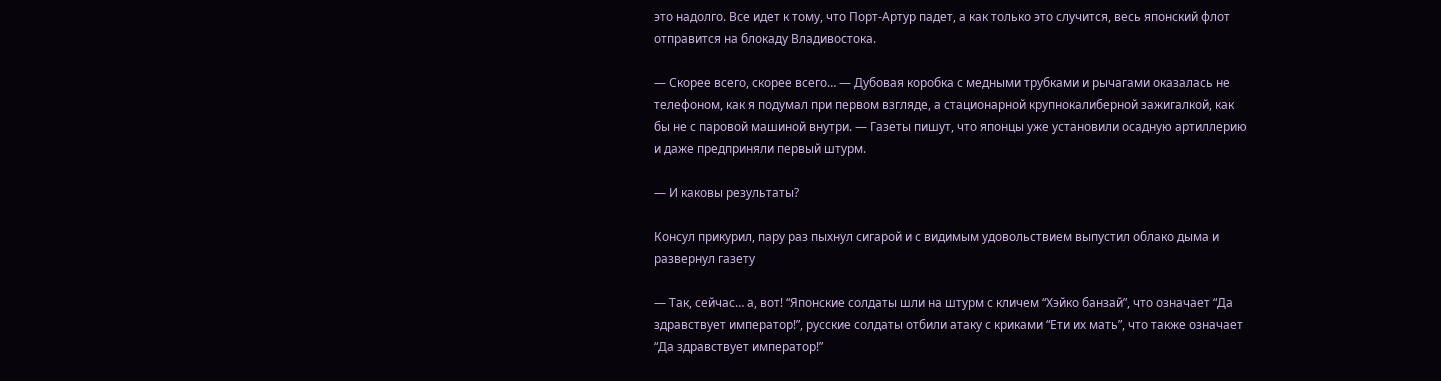это надолго. Все идет к тому, что Порт-Артур падет, а как только это случится, весь японский флот отправится на блокаду Владивостока.

— Скорее всего, скорее всего… — Дубовая коробка с медными трубками и рычагами оказалась не телефоном, как я подумал при первом взгляде, а стационарной крупнокалиберной зажигалкой, как бы не с паровой машиной внутри. — Газеты пишут, что японцы уже установили осадную артиллерию и даже предприняли первый штурм.

— И каковы результаты?

Консул прикурил, пару раз пыхнул сигарой и с видимым удовольствием выпустил облако дыма и развернул газету

— Так, сейчас… а, вот! “Японские солдаты шли на штурм с кличем “Хэйко банзай”, что означает “Да здравствует император!”, русские солдаты отбили атаку с криками “Ети их мать”, что также означает “Да здравствует император!”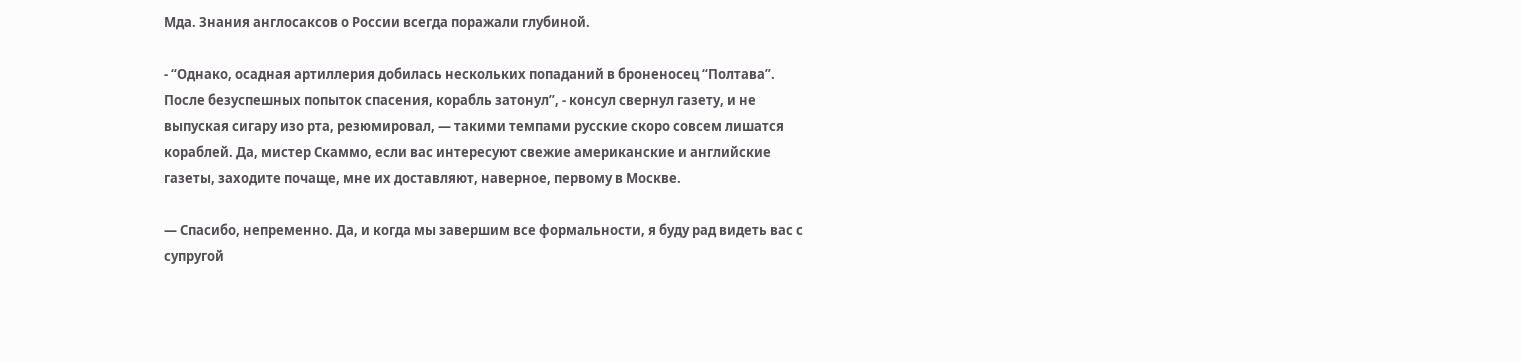Мда. Знания англосаксов о России всегда поражали глубиной.

- “Однако, осадная артиллерия добилась нескольких попаданий в броненосец “Полтава”. После безуспешных попыток спасения, корабль затонул”, - консул свернул газету, и не выпуская сигару изо рта, резюмировал, — такими темпами русские скоро совсем лишатся кораблей. Да, мистер Скаммо, если вас интересуют свежие американские и английские газеты, заходите почаще, мне их доставляют, наверное, первому в Москве.

— Спасибо, непременно. Да, и когда мы завершим все формальности, я буду рад видеть вас с супругой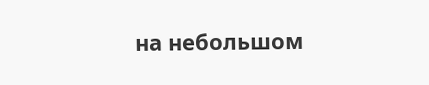на небольшом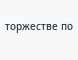торжестве по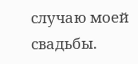случаю моей свадьбы.